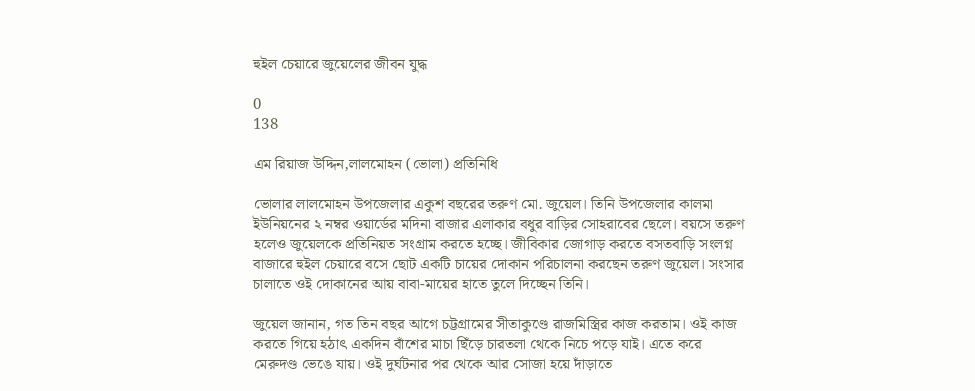হুইল চেয়ারে জুয়েলের জীবন যুদ্ধ

0
138

এম রিয়াজ উদ্দিন,লালমোহন (ভোলা) প্রতিনিধি

ভোলার লালমোহন উপজেলার একুশ বছরের তরুণ মো. জুয়েল। তিনি উপজেলার কালমা ইউনিয়নের ২ নম্বর ওয়ার্ডের মদিনা বাজার এলাকার বধুর বাড়ির সোহরাবের ছেলে। বয়সে তরুণ হলেও জুয়েলকে প্রতিনিয়ত সংগ্রাম করতে হচ্ছে। জীবিকার জোগাড় করতে বসতবাড়ি সংলগ্ন বাজারে হুইল চেয়ারে বসে ছোট একটি চায়ের দোকান পরিচালনা করছেন তরুণ জুয়েল। সংসার চালাতে ওই দোকানের আয় বাবা-মায়ের হাতে তুলে দিচ্ছেন তিনি।

জুয়েল জানান, গত তিন বছর আগে চট্টগ্রামের সীতাকুণ্ডে রাজমিস্ত্রির কাজ করতাম। ওই কাজ করতে গিয়ে হঠাৎ একদিন বাঁশের মাচা ছিঁড়ে চারতলা থেকে নিচে পড়ে যাই। এতে করে মেরুদণ্ড ভেঙে যায়। ওই দুর্ঘটনার পর থেকে আর সোজা হয়ে দাঁড়াতে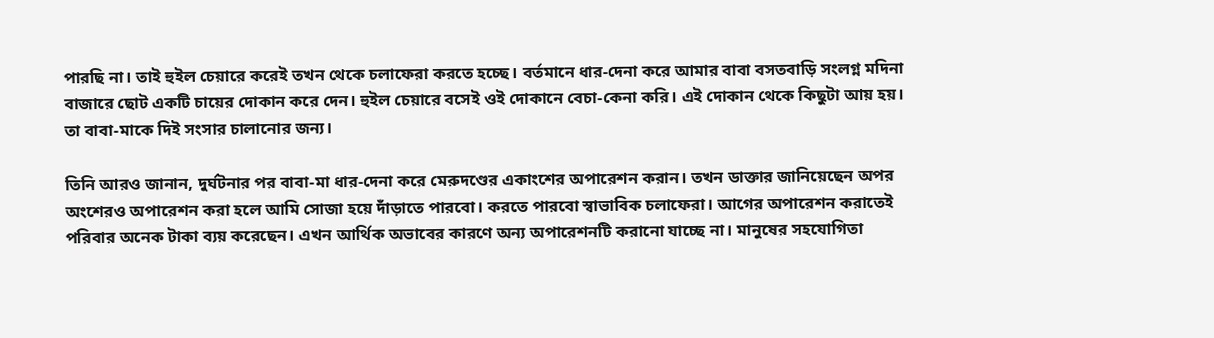পারছি না। তাই হুইল চেয়ারে করেই তখন থেকে চলাফেরা করতে হচ্ছে। বর্তমানে ধার-দেনা করে আমার বাবা বসতবাড়ি সংলগ্ন মদিনা বাজারে ছোট একটি চায়ের দোকান করে দেন। হুইল চেয়ারে বসেই ওই দোকানে বেচা-কেনা করি। এই দোকান থেকে কিছুটা আয় হয়। তা বাবা-মাকে দিই সংসার চালানোর জন্য।

তিনি আরও জানান, দুর্ঘটনার পর বাবা-মা ধার-দেনা করে মেরুদণ্ডের একাংশের অপারেশন করান। তখন ডাক্তার জানিয়েছেন অপর অংশেরও অপারেশন করা হলে আমি সোজা হয়ে দাঁড়াতে পারবো। করতে পারবো স্বাভাবিক চলাফেরা। আগের অপারেশন করাতেই পরিবার অনেক টাকা ব্যয় করেছেন। এখন আর্থিক অভাবের কারণে অন্য অপারেশনটি করানো যাচ্ছে না। মানুষের সহযোগিতা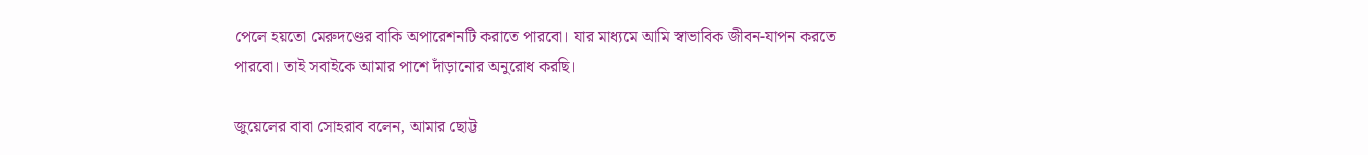পেলে হয়তো মেরুদণ্ডের বাকি অপারেশনটি করাতে পারবো। যার মাধ্যমে আমি স্বাভাবিক জীবন-যাপন করতে পারবো। তাই সবাইকে আমার পাশে দাঁড়ানোর অনুরোধ করছি।

জুয়েলের বাবা সোহরাব বলেন, আমার ছোট্ট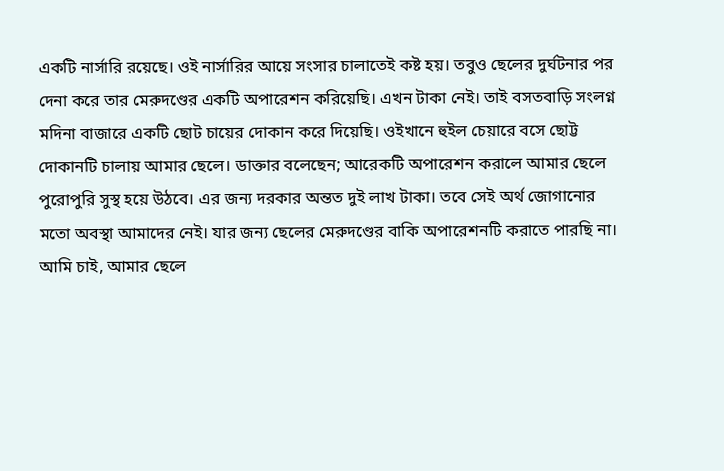একটি নার্সারি রয়েছে। ওই নার্সারির আয়ে সংসার চালাতেই কষ্ট হয়। তবুও ছেলের দুর্ঘটনার পর দেনা করে তার মেরুদণ্ডের একটি অপারেশন করিয়েছি। এখন টাকা নেই। তাই বসতবাড়ি সংলগ্ন মদিনা বাজারে একটি ছোট চায়ের দোকান করে দিয়েছি। ওইখানে হুইল চেয়ারে বসে ছোট্ট দোকানটি চালায় আমার ছেলে। ডাক্তার বলেছেন; আরেকটি অপারেশন করালে আমার ছেলে পুরোপুরি সুস্থ হয়ে উঠবে। এর জন্য দরকার অন্তত দুই লাখ টাকা। তবে সেই অর্থ জোগানোর মতো অবস্থা আমাদের নেই। যার জন্য ছেলের মেরুদণ্ডের বাকি অপারেশনটি করাতে পারছি না। আমি চাই, আমার ছেলে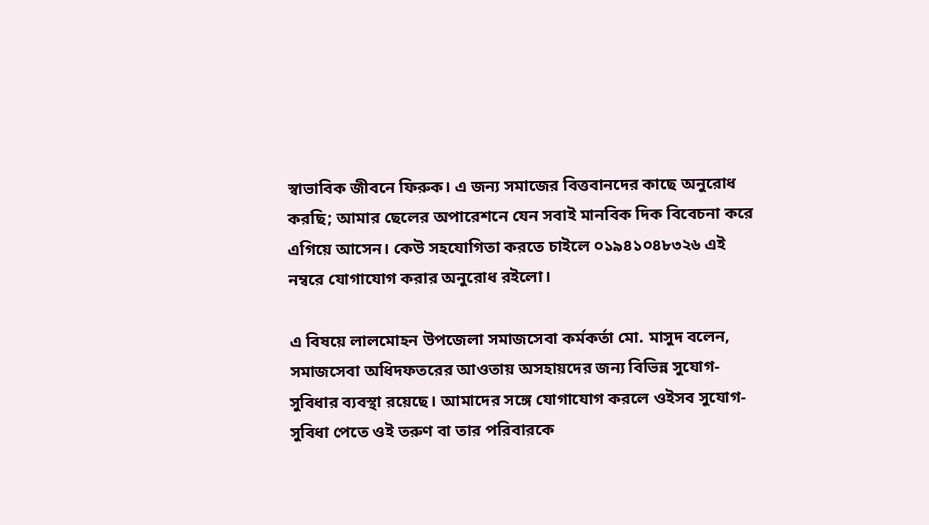স্বাভাবিক জীবনে ফিরুক। এ জন্য সমাজের বিত্তবানদের কাছে অনুরোধ করছি; আমার ছেলের অপারেশনে যেন সবাই মানবিক দিক বিবেচনা করে এগিয়ে আসেন। কেউ সহযোগিতা করতে চাইলে ০১৯৪১০৪৮৩২৬ এই নম্বরে যোগাযোগ করার অনুরোধ রইলো।

এ বিষয়ে লালমোহন উপজেলা সমাজসেবা কর্মকর্তা মো. মাসুদ বলেন, সমাজসেবা অধিদফতরের আওতায় অসহায়দের জন্য বিভিন্ন সুযোগ-সুবিধার ব্যবস্থা রয়েছে। আমাদের সঙ্গে যোগাযোগ করলে ওইসব সুযোগ-সুবিধা পেতে ওই তরুণ বা তার পরিবারকে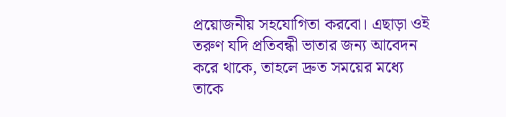প্রয়োজনীয় সহযোগিতা করবো। এছাড়া ওই তরুণ যদি প্রতিবন্ধী ভাতার জন্য আবেদন করে থাকে, তাহলে দ্রুত সময়ের মধ্যে তাকে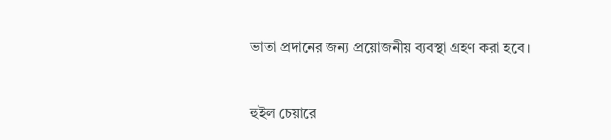ভাতা প্রদানের জন্য প্রয়োজনীয় ব্যবস্থা গ্রহণ করা হবে।


হুইল চেয়ারে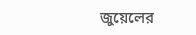জুয়েলের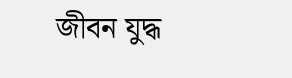জীবন যুদ্ধ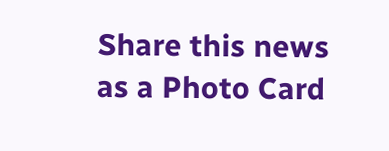Share this news as a Photo Card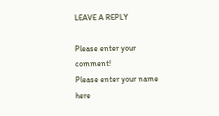LEAVE A REPLY

Please enter your comment!
Please enter your name here